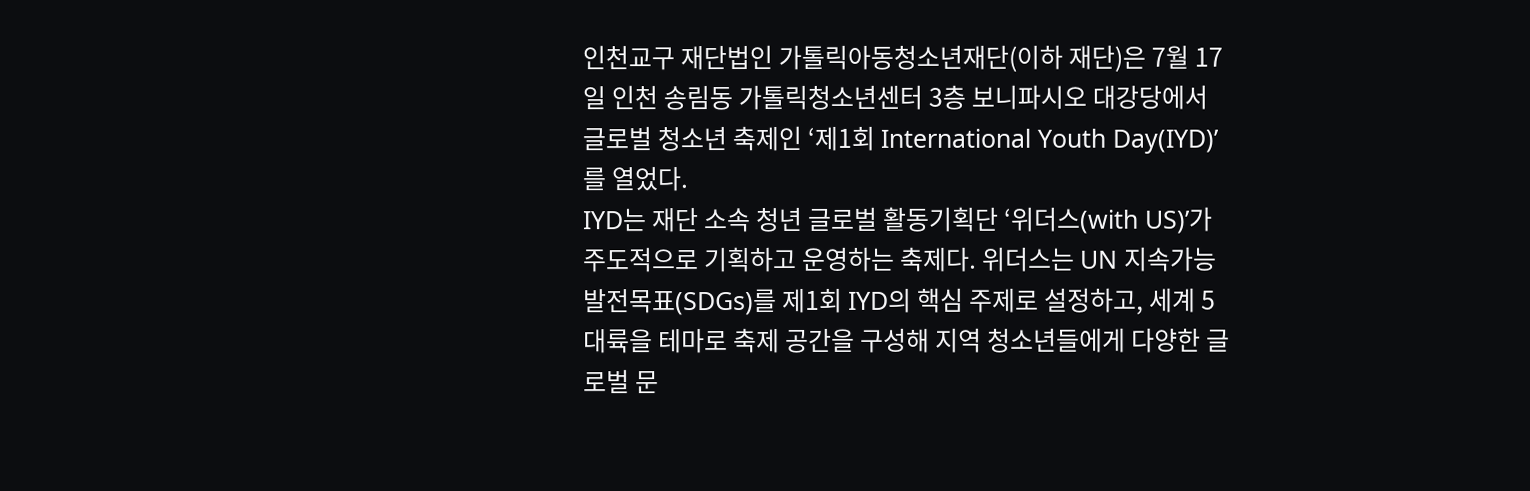인천교구 재단법인 가톨릭아동청소년재단(이하 재단)은 7월 17일 인천 송림동 가톨릭청소년센터 3층 보니파시오 대강당에서 글로벌 청소년 축제인 ‘제1회 International Youth Day(IYD)’를 열었다.
IYD는 재단 소속 청년 글로벌 활동기획단 ‘위더스(with US)’가 주도적으로 기획하고 운영하는 축제다. 위더스는 UN 지속가능발전목표(SDGs)를 제1회 IYD의 핵심 주제로 설정하고, 세계 5대륙을 테마로 축제 공간을 구성해 지역 청소년들에게 다양한 글로벌 문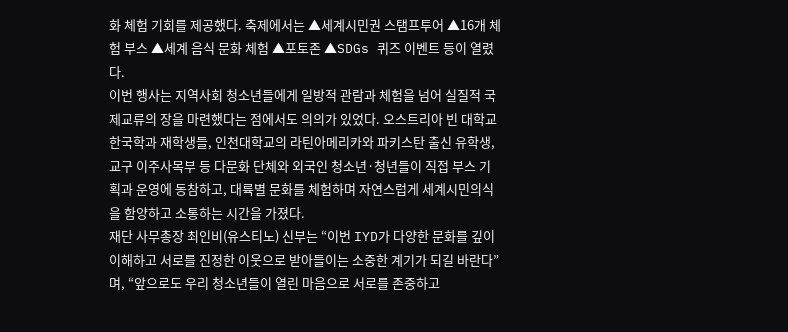화 체험 기회를 제공했다. 축제에서는 ▲세계시민권 스탬프투어 ▲16개 체험 부스 ▲세계 음식 문화 체험 ▲포토존 ▲SDGs 퀴즈 이벤트 등이 열렸다.
이번 행사는 지역사회 청소년들에게 일방적 관람과 체험을 넘어 실질적 국제교류의 장을 마련했다는 점에서도 의의가 있었다. 오스트리아 빈 대학교 한국학과 재학생들, 인천대학교의 라틴아메리카와 파키스탄 출신 유학생, 교구 이주사목부 등 다문화 단체와 외국인 청소년·청년들이 직접 부스 기획과 운영에 동참하고, 대륙별 문화를 체험하며 자연스럽게 세계시민의식을 함양하고 소통하는 시간을 가졌다.
재단 사무총장 최인비(유스티노) 신부는 “이번 IYD가 다양한 문화를 깊이 이해하고 서로를 진정한 이웃으로 받아들이는 소중한 계기가 되길 바란다”며, “앞으로도 우리 청소년들이 열린 마음으로 서로를 존중하고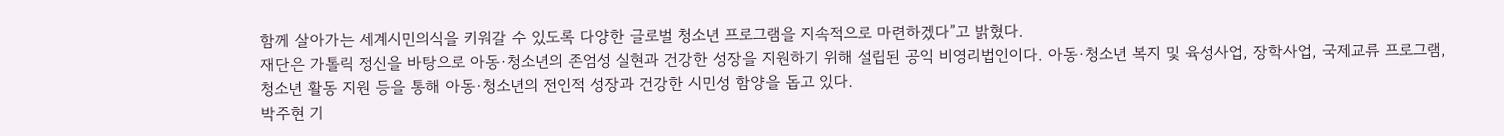함께 살아가는 세계시민의식을 키워갈 수 있도록 다양한 글로벌 청소년 프로그램을 지속적으로 마련하겠다”고 밝혔다.
재단은 가톨릭 정신을 바탕으로 아동·청소년의 존엄성 실현과 건강한 성장을 지원하기 위해 설립된 공익 비영리법인이다. 아동·청소년 복지 및 육성사업, 장학사업, 국제교류 프로그램, 청소년 활동 지원 등을 통해 아동·청소년의 전인적 성장과 건강한 시민성 함양을 돕고 있다.
박주현 기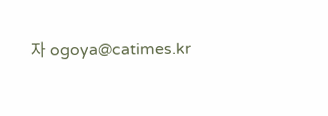자 ogoya@catimes.kr